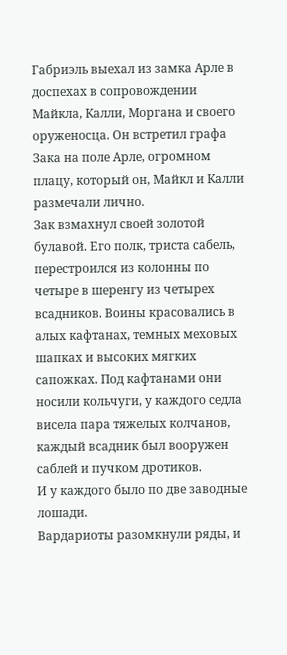Габриэль выехал из замка Арле в доспехах в сопровождении Майкла, Калли, Моргана и своего оруженосца. Он встретил графа Зака на поле Арле, огромном плацу, который он, Майкл и Калли размечали лично.
Зак взмахнул своей золотой булавой. Его полк, триста сабель, перестроился из колонны по четыре в шеренгу из четырех всадников. Воины красовались в алых кафтанах, темных меховых шапках и высоких мягких сапожках. Под кафтанами они носили кольчуги, у каждого седла висела пара тяжелых колчанов, каждый всадник был вооружен саблей и пучком дротиков.
И у каждого было по две заводные лошади.
Вардариоты разомкнули ряды, и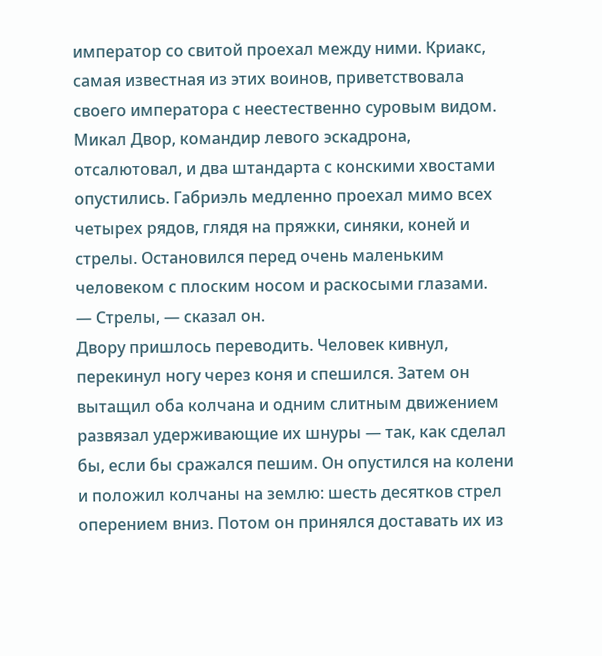император со свитой проехал между ними. Криакс, самая известная из этих воинов, приветствовала своего императора с неестественно суровым видом. Микал Двор, командир левого эскадрона, отсалютовал, и два штандарта с конскими хвостами опустились. Габриэль медленно проехал мимо всех четырех рядов, глядя на пряжки, синяки, коней и стрелы. Остановился перед очень маленьким человеком с плоским носом и раскосыми глазами.
— Стрелы, — сказал он.
Двору пришлось переводить. Человек кивнул, перекинул ногу через коня и спешился. Затем он вытащил оба колчана и одним слитным движением развязал удерживающие их шнуры — так, как сделал бы, если бы сражался пешим. Он опустился на колени и положил колчаны на землю: шесть десятков стрел оперением вниз. Потом он принялся доставать их из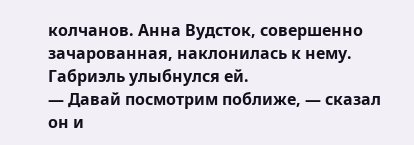колчанов. Анна Вудсток, совершенно зачарованная, наклонилась к нему.
Габриэль улыбнулся ей.
— Давай посмотрим поближе, — сказал он и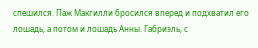спешился. Паж Макгилли бросился вперед и подхватил его лошадь, а потом и лошадь Анны. Габриэль, с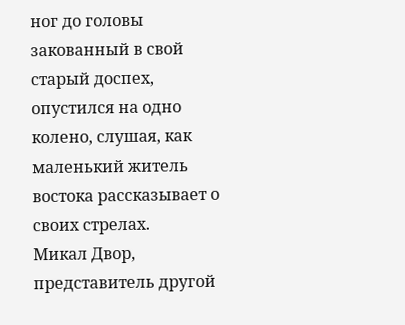ног до головы закованный в свой старый доспех, опустился на одно колено, слушая, как маленький житель востока рассказывает о своих стрелах.
Микал Двор, представитель другой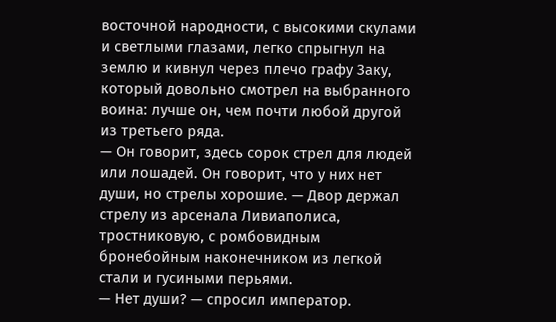восточной народности, с высокими скулами и светлыми глазами, легко спрыгнул на землю и кивнул через плечо графу Заку, который довольно смотрел на выбранного воина: лучше он, чем почти любой другой из третьего ряда.
— Он говорит, здесь сорок стрел для людей или лошадей. Он говорит, что у них нет души, но стрелы хорошие. — Двор держал стрелу из арсенала Ливиаполиса, тростниковую, с ромбовидным бронебойным наконечником из легкой стали и гусиными перьями.
— Нет души? — спросил император.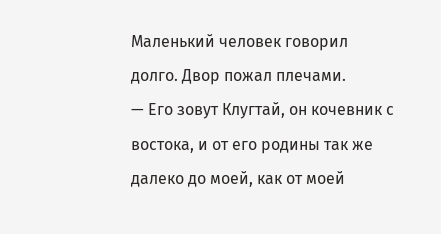Маленький человек говорил долго. Двор пожал плечами.
— Его зовут Клугтай, он кочевник с востока, и от его родины так же далеко до моей, как от моей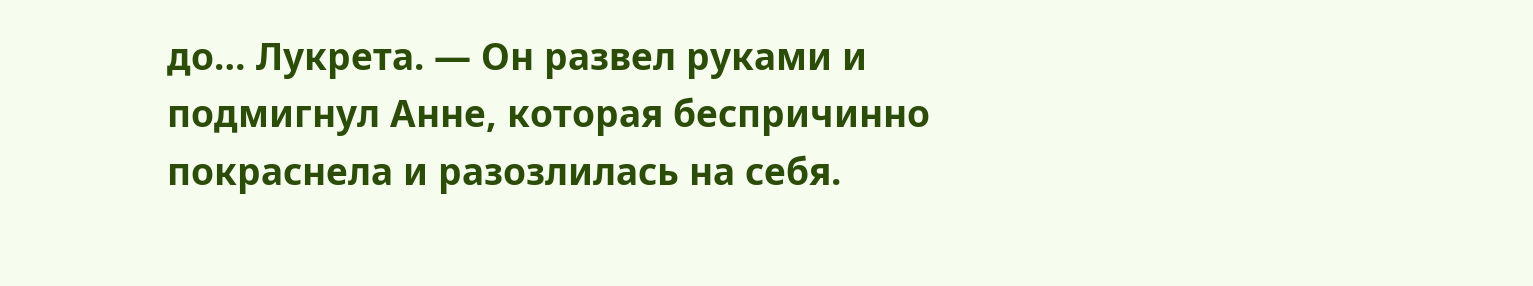до… Лукрета. — Он развел руками и подмигнул Анне, которая беспричинно покраснела и разозлилась на себя.